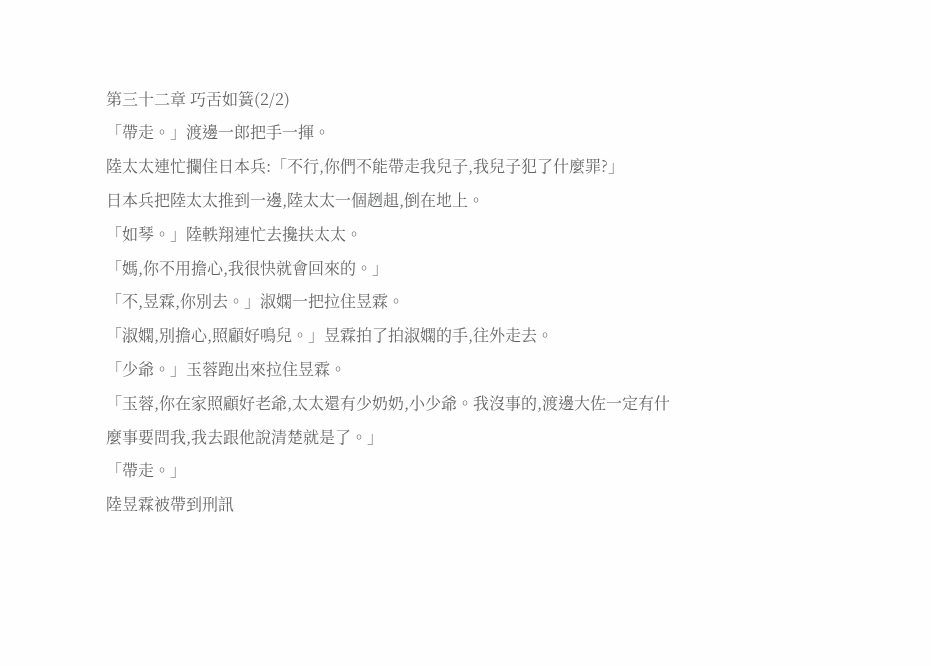第三十二章 巧舌如簧(2/2)
「帶走。」渡邊一郎把手一揮。
陸太太連忙攔住日本兵:「不行,你們不能帶走我兒子,我兒子犯了什麼罪?」
日本兵把陸太太推到一邊,陸太太一個趔趄,倒在地上。
「如琴。」陸軼翔連忙去攙扶太太。
「媽,你不用擔心,我很快就會回來的。」
「不,昱霖,你別去。」淑嫻一把拉住昱霖。
「淑嫻,別擔心,照顧好鳴兒。」昱霖拍了拍淑嫻的手,往外走去。
「少爺。」玉蓉跑出來拉住昱霖。
「玉蓉,你在家照顧好老爺,太太還有少奶奶,小少爺。我沒事的,渡邊大佐一定有什麼事要問我,我去跟他說清楚就是了。」
「帶走。」
陸昱霖被帶到刑訊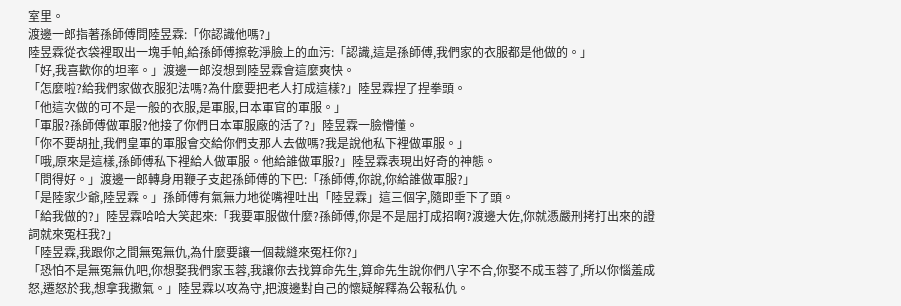室里。
渡邊一郎指著孫師傅問陸昱霖:「你認識他嗎?」
陸昱霖從衣袋裡取出一塊手帕,給孫師傅擦乾淨臉上的血污:「認識,這是孫師傅,我們家的衣服都是他做的。」
「好,我喜歡你的坦率。」渡邊一郎沒想到陸昱霖會這麼爽快。
「怎麼啦?給我們家做衣服犯法嗎?為什麼要把老人打成這樣?」陸昱霖捏了捏拳頭。
「他這次做的可不是一般的衣服,是軍服,日本軍官的軍服。」
「軍服?孫師傅做軍服?他接了你們日本軍服廠的活了?」陸昱霖一臉懵懂。
「你不要胡扯,我們皇軍的軍服會交給你們支那人去做嗎?我是說他私下裡做軍服。」
「哦,原來是這樣,孫師傅私下裡給人做軍服。他給誰做軍服?」陸昱霖表現出好奇的神態。
「問得好。」渡邊一郎轉身用鞭子支起孫師傅的下巴:「孫師傅,你說,你給誰做軍服?」
「是陸家少爺,陸昱霖。」孫師傅有氣無力地從嘴裡吐出「陸昱霖」這三個字,隨即垂下了頭。
「給我做的?」陸昱霖哈哈大笑起來:「我要軍服做什麼?孫師傅,你是不是屈打成招啊?渡邊大佐,你就憑嚴刑拷打出來的證詞就來冤枉我?」
「陸昱霖,我跟你之間無冤無仇,為什麼要讓一個裁縫來冤枉你?」
「恐怕不是無冤無仇吧,你想娶我們家玉蓉,我讓你去找算命先生,算命先生說你們八字不合,你娶不成玉蓉了,所以你惱羞成怒,遷怒於我,想拿我撒氣。」陸昱霖以攻為守,把渡邊對自己的懷疑解釋為公報私仇。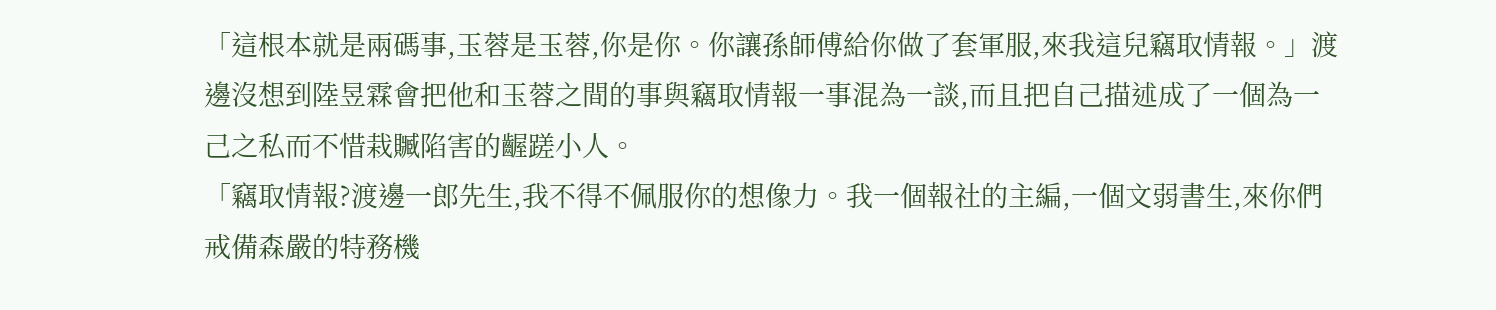「這根本就是兩碼事,玉蓉是玉蓉,你是你。你讓孫師傅給你做了套軍服,來我這兒竊取情報。」渡邊沒想到陸昱霖會把他和玉蓉之間的事與竊取情報一事混為一談,而且把自己描述成了一個為一己之私而不惜栽贓陷害的齷蹉小人。
「竊取情報?渡邊一郎先生,我不得不佩服你的想像力。我一個報社的主編,一個文弱書生,來你們戒備森嚴的特務機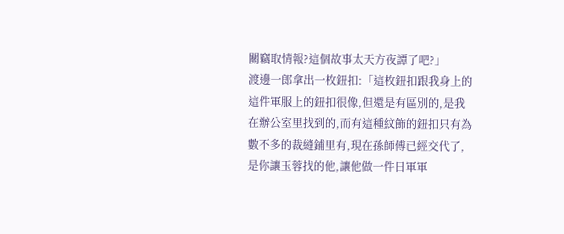關竊取情報?這個故事太天方夜譚了吧?」
渡邊一郎拿出一枚鈕扣:「這枚鈕扣跟我身上的這件軍服上的鈕扣很像,但還是有區別的,是我在辦公室里找到的,而有這種紋飾的鈕扣只有為數不多的裁縫鋪里有,現在孫師傅已經交代了,是你讓玉蓉找的他,讓他做一件日軍軍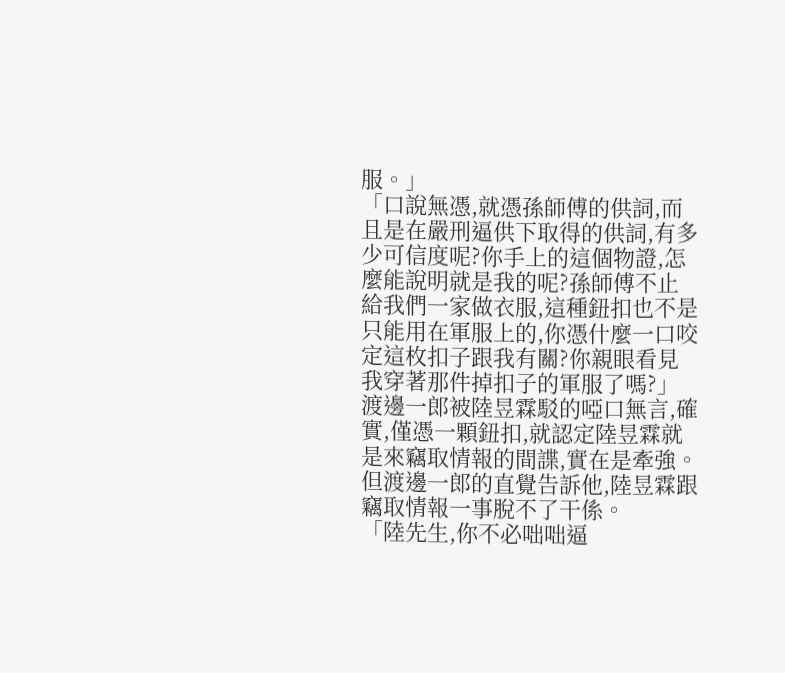服。」
「口說無憑,就憑孫師傅的供詞,而且是在嚴刑逼供下取得的供詞,有多少可信度呢?你手上的這個物證,怎麼能說明就是我的呢?孫師傅不止給我們一家做衣服,這種鈕扣也不是只能用在軍服上的,你憑什麼一口咬定這枚扣子跟我有關?你親眼看見我穿著那件掉扣子的軍服了嗎?」
渡邊一郎被陸昱霖駁的啞口無言,確實,僅憑一顆鈕扣,就認定陸昱霖就是來竊取情報的間諜,實在是牽強。但渡邊一郎的直覺告訴他,陸昱霖跟竊取情報一事脫不了干係。
「陸先生,你不必咄咄逼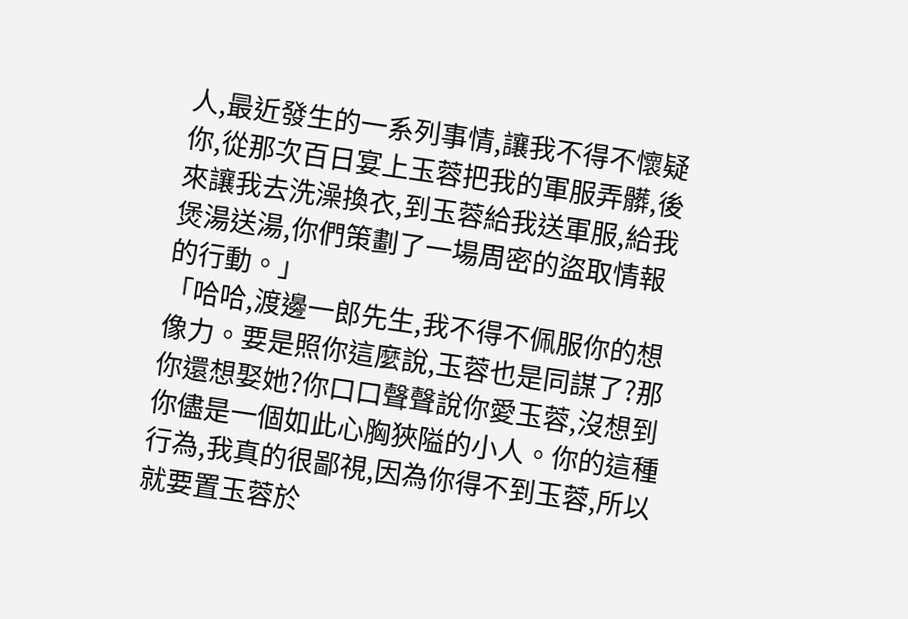人,最近發生的一系列事情,讓我不得不懷疑你,從那次百日宴上玉蓉把我的軍服弄髒,後來讓我去洗澡換衣,到玉蓉給我送軍服,給我煲湯送湯,你們策劃了一場周密的盜取情報的行動。」
「哈哈,渡邊一郎先生,我不得不佩服你的想像力。要是照你這麼說,玉蓉也是同謀了?那你還想娶她?你口口聲聲說你愛玉蓉,沒想到你儘是一個如此心胸狹隘的小人。你的這種行為,我真的很鄙視,因為你得不到玉蓉,所以就要置玉蓉於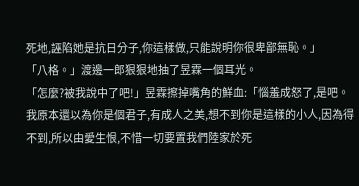死地,誣陷她是抗日分子,你這樣做,只能說明你很卑鄙無恥。」
「八格。」渡邊一郎狠狠地抽了昱霖一個耳光。
「怎麼?被我說中了吧!」昱霖擦掉嘴角的鮮血:「惱羞成怒了,是吧。我原本還以為你是個君子,有成人之美,想不到你是這樣的小人,因為得不到,所以由愛生恨,不惜一切要置我們陸家於死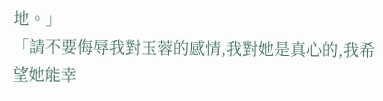地。」
「請不要侮辱我對玉蓉的感情,我對她是真心的,我希望她能幸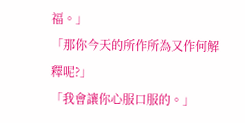福。」
「那你今天的所作所為又作何解釋呢?」
「我會讓你心服口服的。」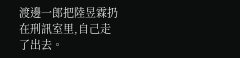渡邊一郎把陸昱霖扔在刑訊室里,自己走了出去。